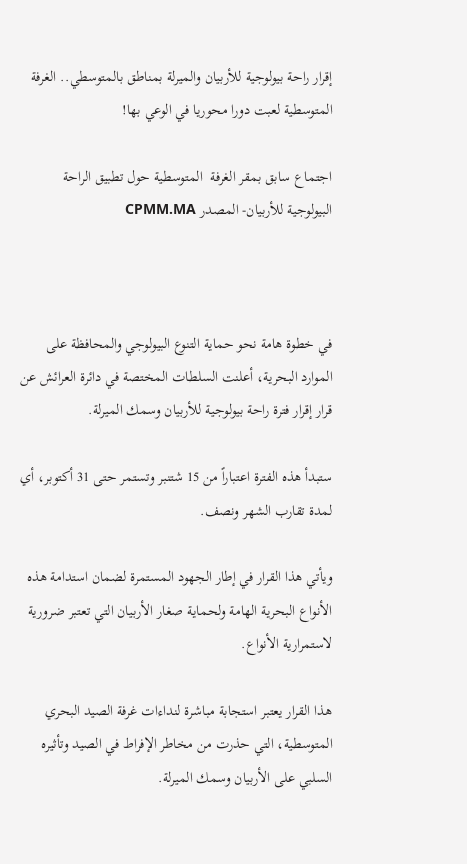إقرار راحة بيولوجية للأربيان والميرلة بمناطق بالمتوسطي.. الغرفة المتوسطية لعبت دورا محوريا في الوعي بها!

اجتماع سابق بمقر الغرفة  المتوسطية حول تطبيق الراحة البيولوجية للأربيان- المصدر CPMM.MA



في خطوة هامة نحو حماية التنوع البيولوجي والمحافظة على الموارد البحرية، أعلنت السلطات المختصة في دائرة العرائش عن قرار إقرار فترة راحة بيولوجية للأربيان وسمك الميرلة.

ستبدأ هذه الفترة اعتباراً من 15 شتنبر وتستمر حتى 31 أكتوبر، أي لمدة تقارب الشهر ونصف.

ويأتي هذا القرار في إطار الجهود المستمرة لضمان استدامة هذه الأنواع البحرية الهامة ولحماية صغار الأربيان التي تعتبر ضرورية لاستمرارية الأنواع.

هذا القرار يعتبر استجابة مباشرة لنداءات غرفة الصيد البحري المتوسطية، التي حذرت من مخاطر الإفراط في الصيد وتأثيره السلبي على الأربيان وسمك الميرلة.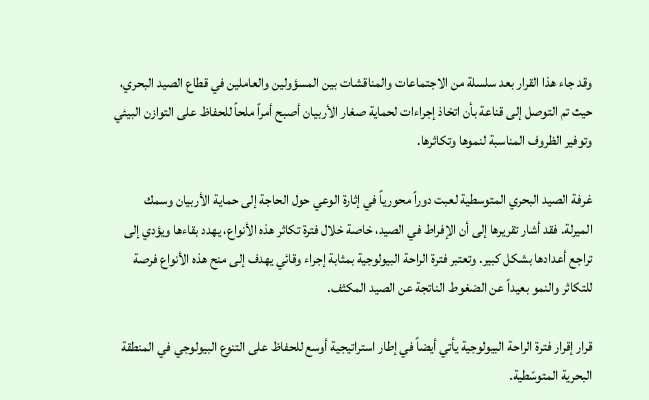وقد جاء هذا القرار بعد سلسلة من الاجتماعات والمناقشات بين المسؤولين والعاملين في قطاع الصيد البحري، حيث تم التوصل إلى قناعة بأن اتخاذ إجراءات لحماية صغار الأربيان أصبح أمراً ملحاً للحفاظ على التوازن البيئي وتوفير الظروف المناسبة لنموها وتكاثرها.

غرفة الصيد البحري المتوسطية لعبت دوراً محورياً في إثارة الوعي حول الحاجة إلى حماية الأربيان وسمك الميرلة. فقد أشار تقريرها إلى أن الإفراط في الصيد، خاصة خلال فترة تكاثر هذه الأنواع، يهدد بقاءها ويؤدي إلى تراجع أعدادها بشكل كبير. وتعتبر فترة الراحة البيولوجية بمثابة إجراء وقائي يهدف إلى منح هذه الأنواع فرصة للتكاثر والنمو بعيداً عن الضغوط الناتجة عن الصيد المكثف.

قرار إقرار فترة الراحة البيولوجية يأتي أيضاً في إطار استراتيجية أوسع للحفاظ على التنوع البيولوجي في المنطقة البحرية المتوسّطية.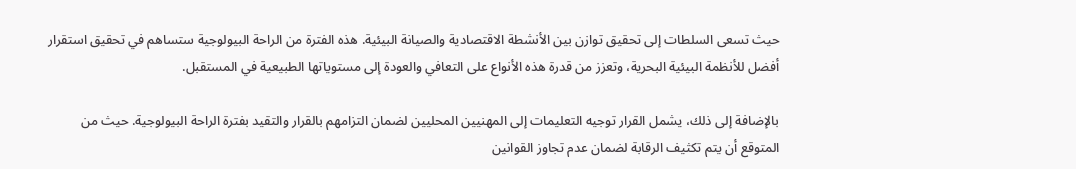حيث تسعى السلطات إلى تحقيق توازن بين الأنشطة الاقتصادية والصيانة البيئية. هذه الفترة من الراحة البيولوجية ستساهم في تحقيق استقرار أفضل للأنظمة البيئية البحرية، وتعزز من قدرة هذه الأنواع على التعافي والعودة إلى مستوياتها الطبيعية في المستقبل.

بالإضافة إلى ذلك، يشمل القرار توجيه التعليمات إلى المهنيين المحليين لضمان التزامهم بالقرار والتقيد بفترة الراحة البيولوجية. حيث من المتوقع أن يتم تكثيف الرقابة لضمان عدم تجاوز القوانين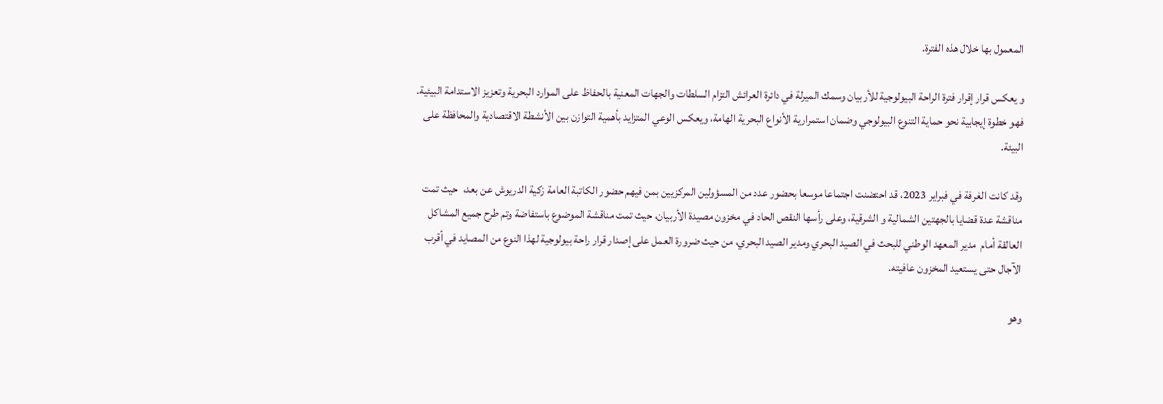المعمول بها خلال هذه الفترة.

و يعكس قرار إقرار فترة الراحة البيولوجية للأربيان وسمك الميرلة في دائرة العرائش التزام السلطات والجهات المعنية بالحفاظ على الموارد البحرية وتعزيز الاستدامة البيئية. فهو خطوة إيجابية نحو حماية التنوع البيولوجي وضمان استمرارية الأنواع البحرية الهامة، ويعكس الوعي المتزايد بأهمية التوازن بين الأنشطة الاقتصادية والمحافظة على البيئة.

وقد كانت الغرفة في فبراير 2023، قد احتضنت اجتماعا موسعا بحضور عدد من المسؤولين المركزيين بمن فيهم حضور الكاتبة العامة زكية الدريوش عن بعد،  حيث تمت مناقشة عدة قضايا بالجهتين الشمالية و الشرقية، وعلى رأسها النقص الحاد في مخزون مصيدة الأربيان، حيث تمت مناقشة الموضوع باستفاضة وتم طرح جميع المشاكل العالقة أمام  مدير المعهد الوطني للبحث في الصيد البحري ومدير الصيد البحري، من حيث ضرورة العمل على إصدار قرار راحة بيولوجية لهذا النوع من المصايد في أقرب الآجال حتى يستعيد المخزون عافيته.

وهو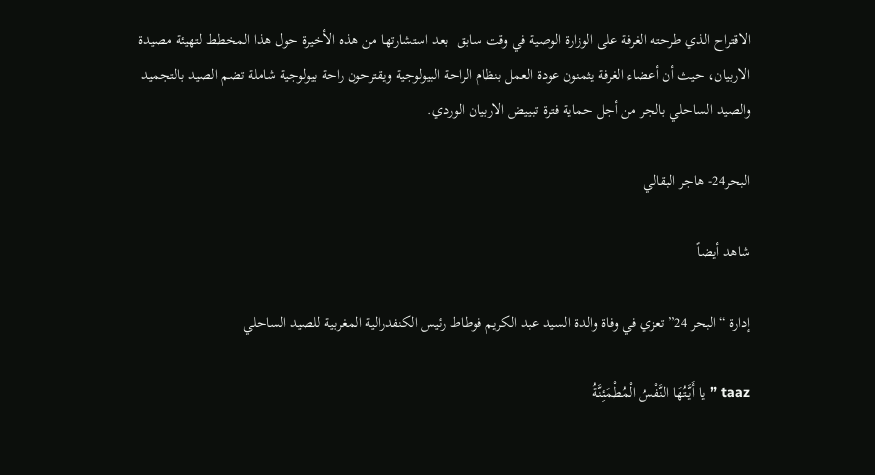الاقتراح الذي طرحته الغرفة على الوزارة الوصية في وقت سابق  بعد استشارتها من هذه الأخيرة حول هذا المخطط لتهيئة مصيدة الاربيان، حيث أن أعضاء الغرفة يثمنون عودة العمل بنظام الراحة البيولوجية ويقترحون راحة بيولوجية شاملة تضم الصيد بالتجميد والصيد الساحلي بالجر من أجل حماية فترة تبييض الاربيان الوردي.

البحر24- هاجر البقالي

شاهد أيضاً

إدارة “البحر 24” تعزي في وفاة والدة السيد عبد الكريم فوطاط رئيس الكنفدرالية المغربية للصيد الساحلي

taaz ” يا أَيَّتُهَا النَّفْسُ الْمُطْمَئِنَّةُ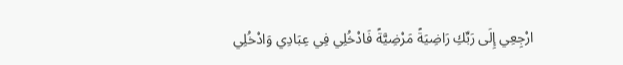ارْجِعِي إِلَى رَبِّكِ رَاضِيَةً مَرْضِيَّةً فَادْخُلِي فِي عِبَادِي وَادْخُلِي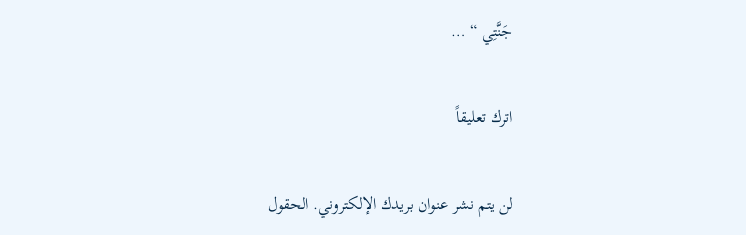جَنَّتِي “ …

اترك تعليقاً

لن يتم نشر عنوان بريدك الإلكتروني. الحقول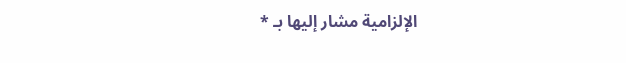الإلزامية مشار إليها بـ *